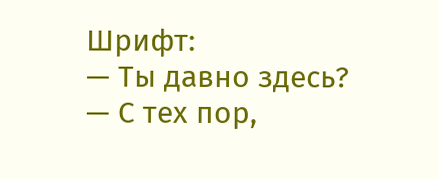Шрифт:
— Ты давно здесь?
— С тех пор,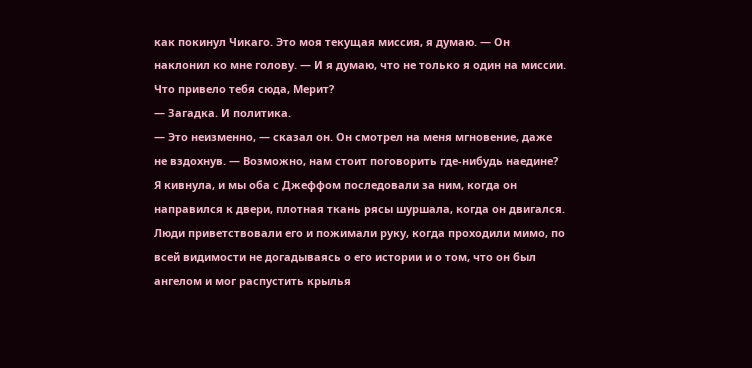как покинул Чикаго. Это моя текущая миссия, я думаю. — Он наклонил ко мне голову. — И я думаю, что не только я один на миссии. Что привело тебя сюда, Мерит?
— Загадка. И политика.
— Это неизменно, — сказал он. Он смотрел на меня мгновение, даже не вздохнув. — Возможно, нам стоит поговорить где-нибудь наедине?
Я кивнула, и мы оба с Джеффом последовали за ним, когда он направился к двери, плотная ткань рясы шуршала, когда он двигался.
Люди приветствовали его и пожимали руку, когда проходили мимо, по всей видимости не догадываясь о его истории и о том, что он был ангелом и мог распустить крылья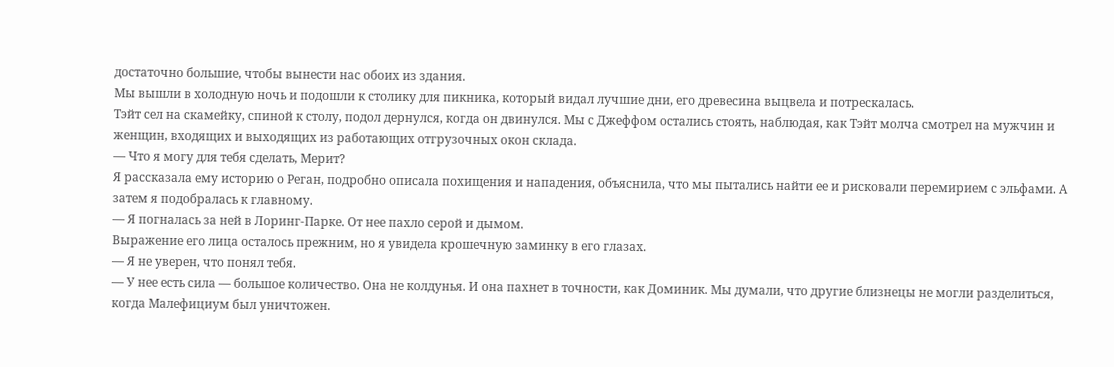достаточно большие, чтобы вынести нас обоих из здания.
Мы вышли в холодную ночь и подошли к столику для пикника, который видал лучшие дни, его древесина выцвела и потрескалась.
Тэйт сел на скамейку, спиной к столу, подол дернулся, когда он двинулся. Мы с Джеффом остались стоять, наблюдая, как Тэйт молча смотрел на мужчин и женщин, входящих и выходящих из работающих отгрузочных окон склада.
— Что я могу для тебя сделать, Мерит?
Я рассказала ему историю о Реган, подробно описала похищения и нападения, объяснила, что мы пытались найти ее и рисковали перемирием с эльфами. А затем я подобралась к главному.
— Я погналась за ней в Лоринг-Парке. От нее пахло серой и дымом.
Выражение его лица осталось прежним, но я увидела крошечную заминку в его глазах.
— Я не уверен, что понял тебя.
— У нее есть сила — большое количество. Она не колдунья. И она пахнет в точности, как Доминик. Мы думали, что другие близнецы не могли разделиться, когда Малефициум был уничтожен.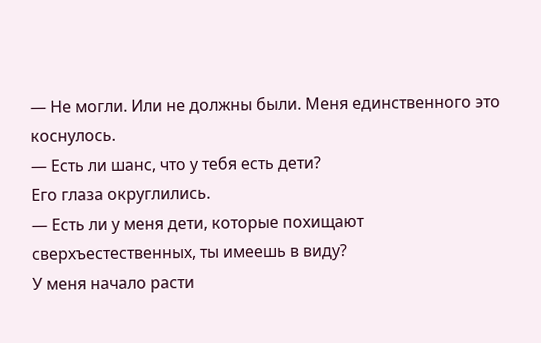— Не могли. Или не должны были. Меня единственного это коснулось.
— Есть ли шанс, что у тебя есть дети?
Его глаза округлились.
— Есть ли у меня дети, которые похищают сверхъестественных, ты имеешь в виду?
У меня начало расти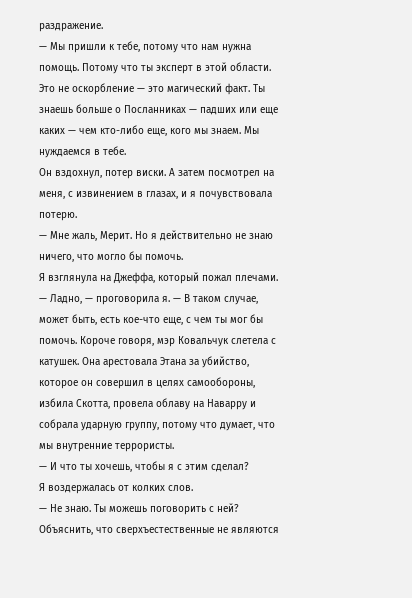раздражение.
— Мы пришли к тебе, потому что нам нужна помощь. Потому что ты эксперт в этой области. Это не оскорбление — это магический факт. Ты знаешь больше о Посланниках — падших или еще каких — чем кто-либо еще, кого мы знаем. Мы нуждаемся в тебе.
Он вздохнул, потер виски. А затем посмотрел на меня, с извинением в глазах, и я почувствовала потерю.
— Мне жаль, Мерит. Но я действительно не знаю ничего, что могло бы помочь.
Я взглянула на Джеффа, который пожал плечами.
— Ладно, — проговорила я. — В таком случае, может быть, есть кое-что еще, с чем ты мог бы помочь. Короче говоря, мэр Ковальчук слетела с катушек. Она арестовала Этана за убийство, которое он совершил в целях самообороны, избила Скотта, провела облаву на Наварру и собрала ударную группу, потому что думает, что мы внутренние террористы.
— И что ты хочешь, чтобы я с этим сделал?
Я воздержалась от колких слов.
— Не знаю. Ты можешь поговорить с ней? Объяснить, что сверхъестественные не являются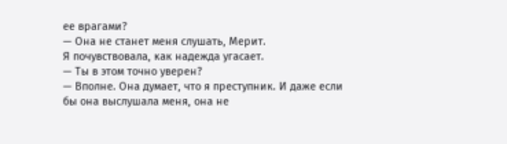ее врагами?
— Она не станет меня слушать, Мерит.
Я почувствовала, как надежда угасает.
— Ты в этом точно уверен?
— Вполне. Она думает, что я преступник. И даже если бы она выслушала меня, она не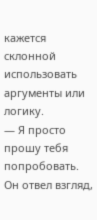кажется склонной использовать аргументы или логику.
— Я просто прошу тебя попробовать.
Он отвел взгляд,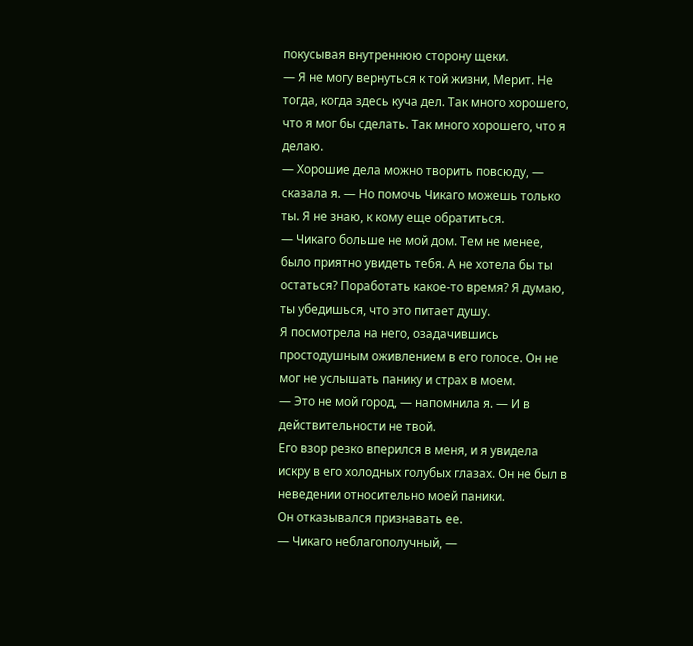покусывая внутреннюю сторону щеки.
— Я не могу вернуться к той жизни, Мерит. Не тогда, когда здесь куча дел. Так много хорошего, что я мог бы сделать. Так много хорошего, что я делаю.
— Хорошие дела можно творить повсюду, — сказала я. — Но помочь Чикаго можешь только ты. Я не знаю, к кому еще обратиться.
— Чикаго больше не мой дом. Тем не менее, было приятно увидеть тебя. А не хотела бы ты остаться? Поработать какое-то время? Я думаю, ты убедишься, что это питает душу.
Я посмотрела на него, озадачившись простодушным оживлением в его голосе. Он не мог не услышать панику и страх в моем.
— Это не мой город, — напомнила я. — И в действительности не твой.
Его взор резко вперился в меня, и я увидела искру в его холодных голубых глазах. Он не был в неведении относительно моей паники.
Он отказывался признавать ее.
— Чикаго неблагополучный, —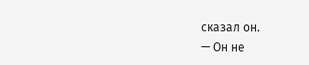сказал он.
— Он не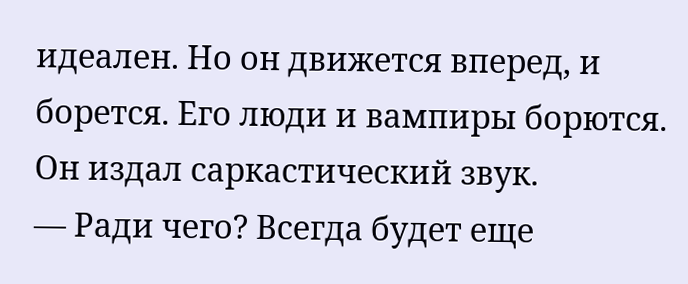идеален. Но он движется вперед, и борется. Его люди и вампиры борются.
Он издал саркастический звук.
— Ради чего? Всегда будет еще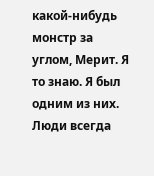какой-нибудь монстр за углом, Мерит. Я то знаю. Я был одним из них. Люди всегда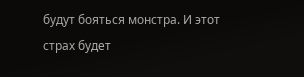будут бояться монстра. И этот страх будет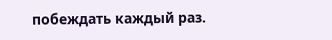побеждать каждый раз.